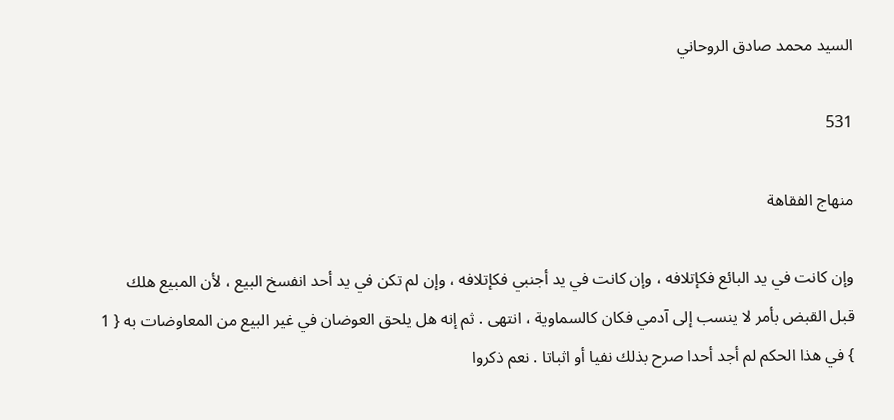السيد محمد صادق الروحاني

531

منهاج الفقاهة

وإن كانت في يد البائع فكإتلافه ، وإن كانت في يد أجنبي فكإتلافه ، وإن لم تكن في يد أحد انفسخ البيع ، لأن المبيع هلك قبل القبض بأمر لا ينسب إلى آدمي فكان كالسماوية ، انتهى . ثم إنه هل يلحق العوضان في غير البيع من المعاوضات به { 1 } في هذا الحكم لم أجد أحدا صرح بذلك نفيا أو اثباتا . نعم ذكروا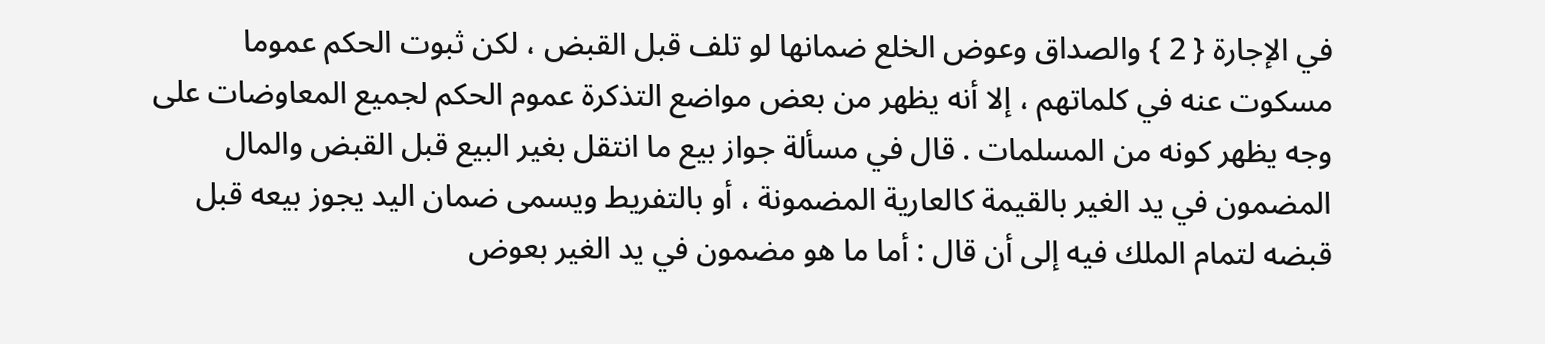في الإجارة { 2 } والصداق وعوض الخلع ضمانها لو تلف قبل القبض ، لكن ثبوت الحكم عموما مسكوت عنه في كلماتهم ، إلا أنه يظهر من بعض مواضع التذكرة عموم الحكم لجميع المعاوضات على وجه يظهر كونه من المسلمات . قال في مسألة جواز بيع ما انتقل بغير البيع قبل القبض والمال المضمون في يد الغير بالقيمة كالعارية المضمونة ، أو بالتفريط ويسمى ضمان اليد يجوز بيعه قبل قبضه لتمام الملك فيه إلى أن قال : أما ما هو مضمون في يد الغير بعوض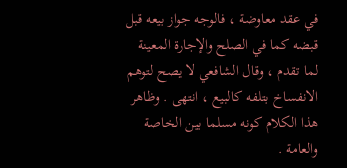في عقد معاوضة ، فالوجه جواز بيعه قبل قبضه كما في الصلح والإجارة المعينة لما تقدم ، وقال الشافعي لا يصح لتوهم الانفساخ بتلفه كالبيع ، انتهى . وظاهر هذا الكلام كونه مسلما بين الخاصة والعامة .